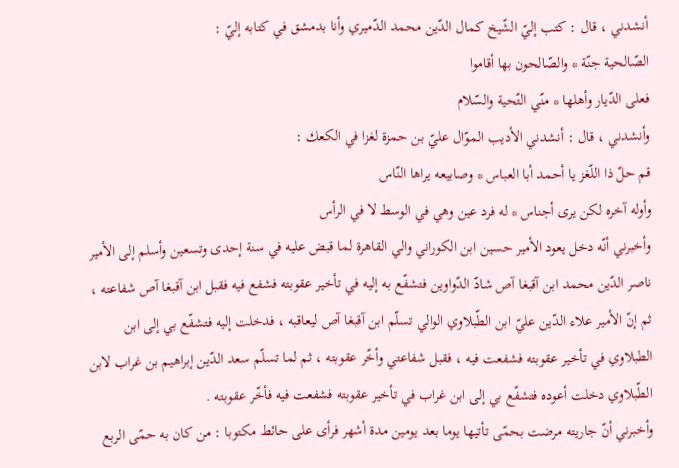أنشدني ، قال : كتب إليّ الشّيخ كمال الدّين محمد الدّميري وأنا بدمشق في كتابه إليّ :
الصّالحية جنّة * والصّالحون بها أقاموا
فعلى الدّيار وأهلها * منّي التّحية والسّلام
وأنشدني ، قال : أنشدني الأديب الموّال عليّ بن حمزة لغزا في الكعك :
قم حلّ ذا اللّغز يا أحمد أبا العباس * وصابيعه يراها النّاس
وأوله آخره لكن يرى أجناس * له فرد عين وهي في الوسط لا في الرأس
وأخبرني أنّه دخل يعود الأمير حسين ابن الكوراني والي القاهرة لما قبض عليه في سنة إحدى وتسعين وأسلم إلى الأمير ناصر الدّين محمد ابن آقبغا آص شادّ الدّواوين فتشفّع به إليه في تأخير عقوبته فشفع فيه فقبل ابن آقبغا آص شفاعته ، ثم إنّ الأمير علاء الدّين عليّ ابن الطّبلاوي الوالي تسلّم ابن آقبغا آص ليعاقبه ، فدخلت إليه فتشفّع بي إلى ابن الطبلاوي في تأخير عقوبته فشفعت فيه ، فقبل شفاعتي وأخّر عقوبته ، ثم لما تسلّم سعد الدّين إبراهيم بن غراب لابن الطّبلاوي دخلت أعوده فتشفّع بي إلى ابن غراب في تأخير عقوبته فشفعت فيه فأخّر عقوبته .
وأخبرني أنّ جاريته مرضت بحمّى تأتيها يوما بعد يومين مدة أشهر فرأى على حائط مكتوبا : من كان به حمّى الربع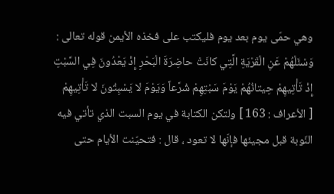وهي حمّى يوم بعد يوم فليكتب على فخذه الأيمن قوله تعالى :
وَسْئَلْهُمْ عَنِ الْقَرْيَةِ الَّتِي كانَتْ حاضِرَةَ الْبَحْرِ إِذْ يَعْدُونَ فِي السَّبْتِ إِذْ تَأْتِيهِمْ حِيتانُهُمْ يَوْمَ سَبْتِهِمْ شُرَّعاً وَيَوْمَ لا يَسْبِتُونَ لا تَأْتِيهِمْ
[ الأعراف : 163 ] ولتكن الكتابة في يوم السبت الذي تأتي فيه النّوبة قبل مجيئها فإنّها لا تعود ، قال : فتحيّنت الأيام حتى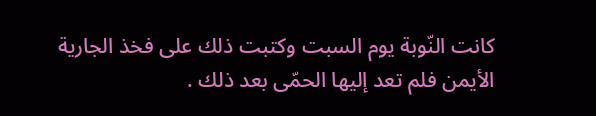كانت النّوبة يوم السبت وكتبت ذلك على فخذ الجارية الأيمن فلم تعد إليها الحمّى بعد ذلك .